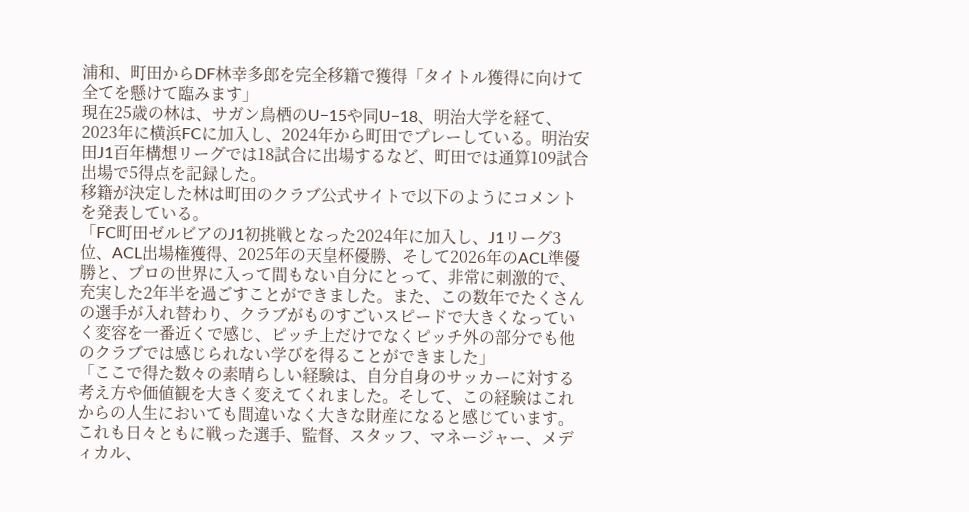浦和、町田からDF林幸多郎を完全移籍で獲得「タイトル獲得に向けて全てを懸けて臨みます」
現在25歳の林は、サガン鳥栖のU−15や同U−18、明治大学を経て、2023年に横浜FCに加入し、2024年から町田でプレーしている。明治安田J1百年構想リーグでは18試合に出場するなど、町田では通算109試合出場で5得点を記録した。
移籍が決定した林は町田のクラブ公式サイトで以下のようにコメントを発表している。
「FC町田ゼルビアのJ1初挑戦となった2024年に加入し、J1リーグ3位、ACL出場権獲得、2025年の天皇杯優勝、そして2026年のACL準優勝と、プロの世界に入って間もない自分にとって、非常に刺激的で、充実した2年半を過ごすことができました。また、この数年でたくさんの選手が入れ替わり、クラブがものすごいスピードで大きくなっていく変容を一番近くで感じ、ピッチ上だけでなくピッチ外の部分でも他のクラブでは感じられない学びを得ることができました」
「ここで得た数々の素晴らしい経験は、自分自身のサッカーに対する考え方や価値観を大きく変えてくれました。そして、この経験はこれからの人生においても間違いなく大きな財産になると感じています。これも日々ともに戦った選手、監督、スタッフ、マネージャー、メディカル、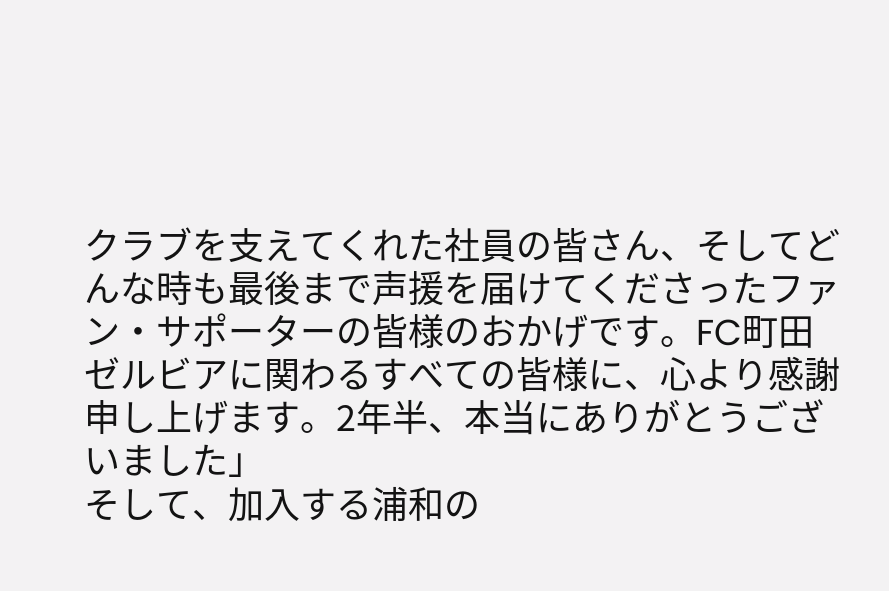クラブを支えてくれた社員の皆さん、そしてどんな時も最後まで声援を届けてくださったファン・サポーターの皆様のおかげです。FC町田ゼルビアに関わるすべての皆様に、心より感謝申し上げます。2年半、本当にありがとうございました」
そして、加入する浦和の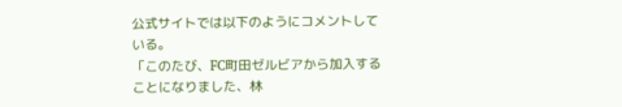公式サイトでは以下のようにコメントしている。
「このたび、FC町田ゼルビアから加入することになりました、林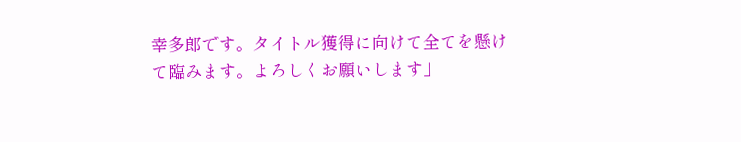幸多郎です。タイトル獲得に向けて全てを懸けて臨みます。よろしくお願いします」